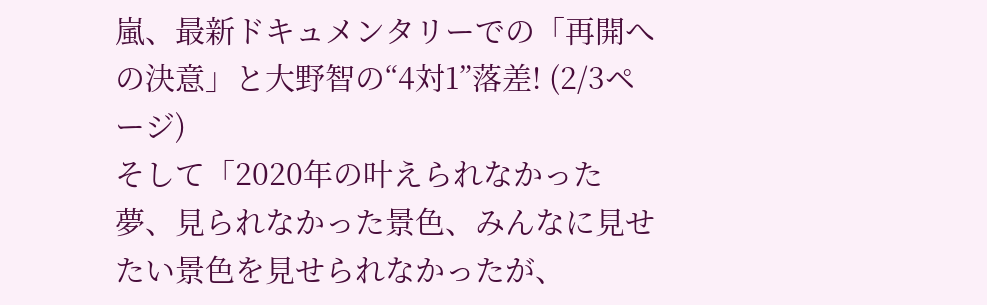嵐、最新ドキュメンタリーでの「再開への決意」と大野智の“4対1”落差! (2/3ページ)
そして「2020年の叶えられなかった夢、見られなかった景色、みんなに見せたい景色を見せられなかったが、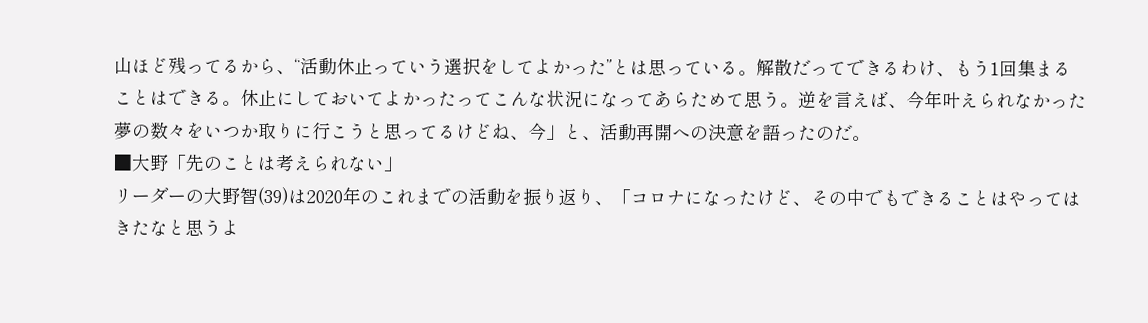山ほど残ってるから、“活動休止っていう選択をしてよかった”とは思っている。解散だってできるわけ、もう1回集まることはできる。休止にしておいてよかったってこんな状況になってあらためて思う。逆を言えば、今年叶えられなかった夢の数々をいつか取りに行こうと思ってるけどね、今」と、活動再開への決意を語ったのだ。
■大野「先のことは考えられない」
リーダーの大野智(39)は2020年のこれまでの活動を振り返り、「コロナになったけど、その中でもできることはやってはきたなと思うよ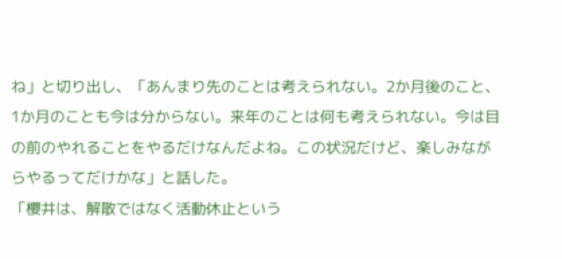ね」と切り出し、「あんまり先のことは考えられない。2か月後のこと、1か月のことも今は分からない。来年のことは何も考えられない。今は目の前のやれることをやるだけなんだよね。この状況だけど、楽しみながらやるってだけかな」と話した。
「櫻井は、解散ではなく活動休止という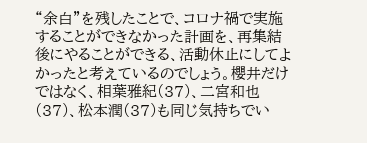“余白”を残したことで、コロナ禍で実施することができなかった計画を、再集結後にやることができる、活動休止にしてよかったと考えているのでしょう。櫻井だけではなく、相葉雅紀(37)、二宮和也(37)、松本潤(37)も同じ気持ちでい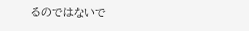るのではないで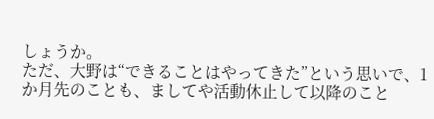しょうか。
ただ、大野は“できることはやってきた”という思いで、1か月先のことも、ましてや活動休止して以降のこと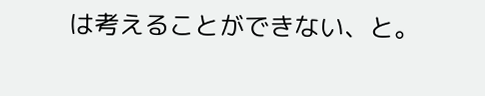は考えることができない、と。